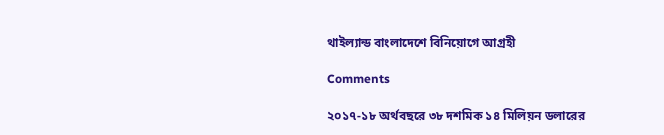থাইল্যান্ড বাংলাদেশে বিনিয়োগে আগ্রহী

Comments

২০১৭-১৮ অর্থবছরে ৩৮ দশমিক ১৪ মিলিয়ন ডলারের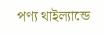পণ্য থাইল্যান্ডে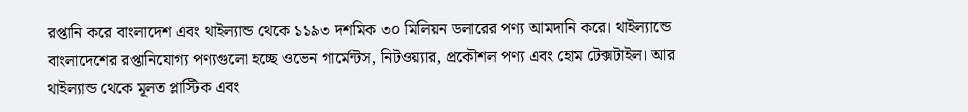রপ্তানি করে বাংলাদেশ এবং থাইল্যান্ড থেকে ১১৯৩ দশমিক ৩০ মিলিয়ন ডলারের পণ্য আমদানি করে। থাইল্যান্ডে বাংলাদেশের রপ্তানিযোগ্য পণ্যগুলো হচ্ছে ওভেন গার্মেন্টস, নিটওয়্যার, প্রকৌশল পণ্য এবং হোম টেক্সটাইল। আর থাইল্যান্ড থেকে মূলত প্লাস্টিক এবং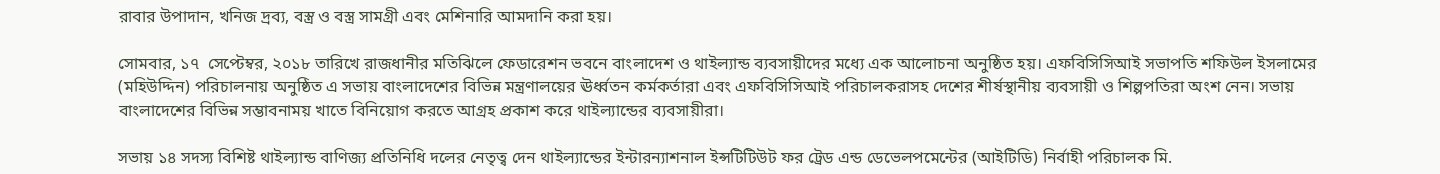রাবার উপাদান, খনিজ দ্রব্য, বস্ত্র ও বস্ত্র সামগ্রী এবং মেশিনারি আমদানি করা হয়।

সোমবার, ১৭  সেপ্টেম্বর, ২০১৮ তারিখে রাজধানীর মতিঝিলে ফেডারেশন ভবনে বাংলাদেশ ও থাইল্যান্ড ব্যবসায়ীদের মধ্যে এক আলোচনা অনুষ্ঠিত হয়। এফবিসিসিআই সভাপতি শফিউল ইসলামের (মহিউদ্দিন) পরিচালনায় অনুষ্ঠিত এ সভায় বাংলাদেশের বিভিন্ন মন্ত্রণালয়ের ঊর্ধ্বতন কর্মকর্তারা এবং এফবিসিসিআই পরিচালকরাসহ দেশের শীর্ষস্থানীয় ব্যবসায়ী ও শিল্পপতিরা অংশ নেন। সভায় বাংলাদেশের বিভিন্ন সম্ভাবনাময় খাতে বিনিয়োগ করতে আগ্রহ প্রকাশ করে থাইল্যান্ডের ব্যবসায়ীরা।

সভায় ১৪ সদস্য বিশিষ্ট থাইল্যান্ড বাণিজ্য প্রতিনিধি দলের নেতৃত্ব দেন থাইল্যান্ডের ইন্টারন্যাশনাল ইন্সটিটিউট ফর ট্রেড এন্ড ডেভেলপমেন্টের (আইটিডি) নির্বাহী পরিচালক মি.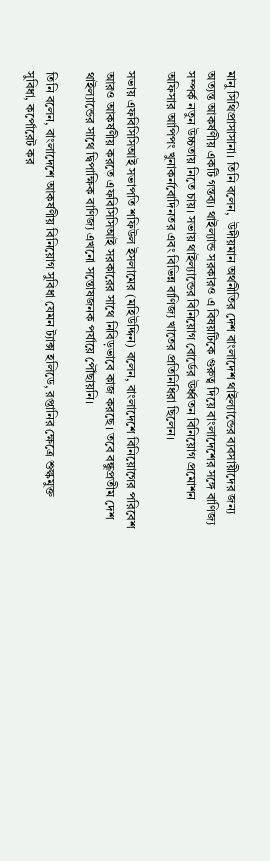মানু সিথিপ্রাসাসানা। তিনি বলেন,  উদীয়মান অর্থনীতির দেশ বাংলাদেশ থাইল্যান্ডের ব্যবসায়ীদের জন্য অত্যন্ত আকর্ষণীয় একটি গন্তব্য। থাইল্যান্ড সরকারও এ বিষয়টিকে গুরুত্ব দিয়ে বাংলাদেশের সঙ্গে বাণিজ্য সম্পর্ক নতুন উচ্চতায় নিতে চায়। সভায় থাইল্যান্ডের বিনিয়োগ বোর্ডের ঊর্ধ্বতন বিনিয়োগ প্রমোশন অফিসার আপিপং খুনাকর্নবোদিনতর এবং বিভিন্ন বাণিজ্য খাতের প্রতিনিধিরা ছিলেন।

সভায় এফবিসিসিআই সভাপতি শফিউল ইসলামের (মহিউদ্দিন) বলেন, বাংলাদেশে বিনিয়োগের পরিবেশ আরও আকর্ষণীয় করতে এফবিসিসিআই সরকারের সাথে নিবিড়ভাবে কাজ করছে। তবে বন্ধুপ্রতীম দেশ থাইল্যান্ডের সাথে দ্বিপাক্ষিক বাণিজ্য এখনো সন্তোষজনক পর্যায়ে পৌঁছায়নি।

তিনি বলেন, বাংলাদেশে আকর্ষণীয় বিনিয়োগ সুবিধা যেমন ট্যাক্স হলিডে, রপ্তানির ক্ষেত্রে শুল্কমুক্ত সুবিধা, কর্পোরেট কর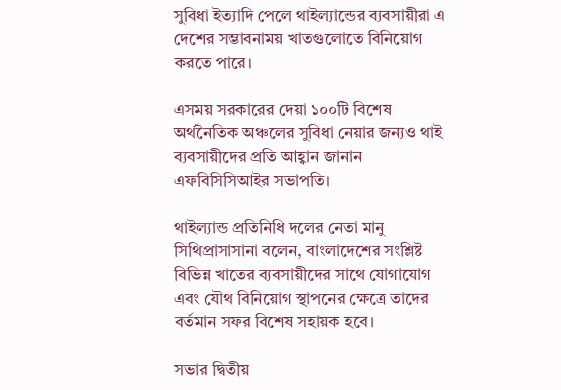সুবিধা ইত্যাদি পেলে থাইল্যান্ডের ব্যবসায়ীরা এ দেশের সম্ভাবনাময় খাতগুলোতে বিনিয়োগ করতে পারে।

এসময় সরকারের দেয়া ১০০টি বিশেষ অর্থনৈতিক অঞ্চলের সুবিধা নেয়ার জন্যও থাই ব্যবসায়ীদের প্রতি আহ্বান জানান এফবিসিসিআইর সভাপতি।

থাইল্যান্ড প্রতিনিধি দলের নেতা মানু সিথিপ্রাসাসানা বলেন, বাংলাদেশের সংশ্লিষ্ট বিভিন্ন খাতের ব্যবসায়ীদের সাথে যোগাযোগ এবং যৌথ বিনিয়োগ স্থাপনের ক্ষেত্রে তাদের বর্তমান সফর বিশেষ সহায়ক হবে।

সভার দ্বিতীয়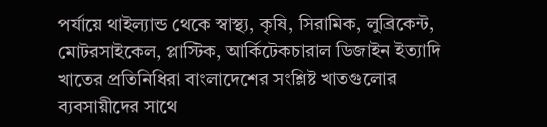পর্যায়ে থাইল্যান্ড থেকে স্বাস্থ্য, কৃষি, সিরামিক, লুব্রিকেন্ট, মোটরসাইকেল, প্লাস্টিক, আর্কিটেকচারাল ডিজাইন ইত্যাদি খাতের প্রতিনিধিরা বাংলাদেশের সংশ্লিষ্ট খাতগুলোর ব্যবসায়ীদের সাথে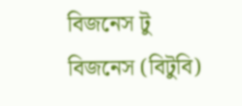বিজনেস টু বিজনেস (বিটুবি)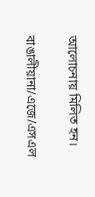আলোচনায় মিলিত হন।

বাঙালীয়ানা/এজে/এসএল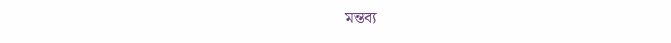মন্তব্য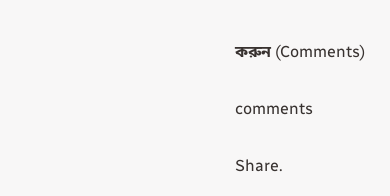করুন (Comments)

comments

Share.